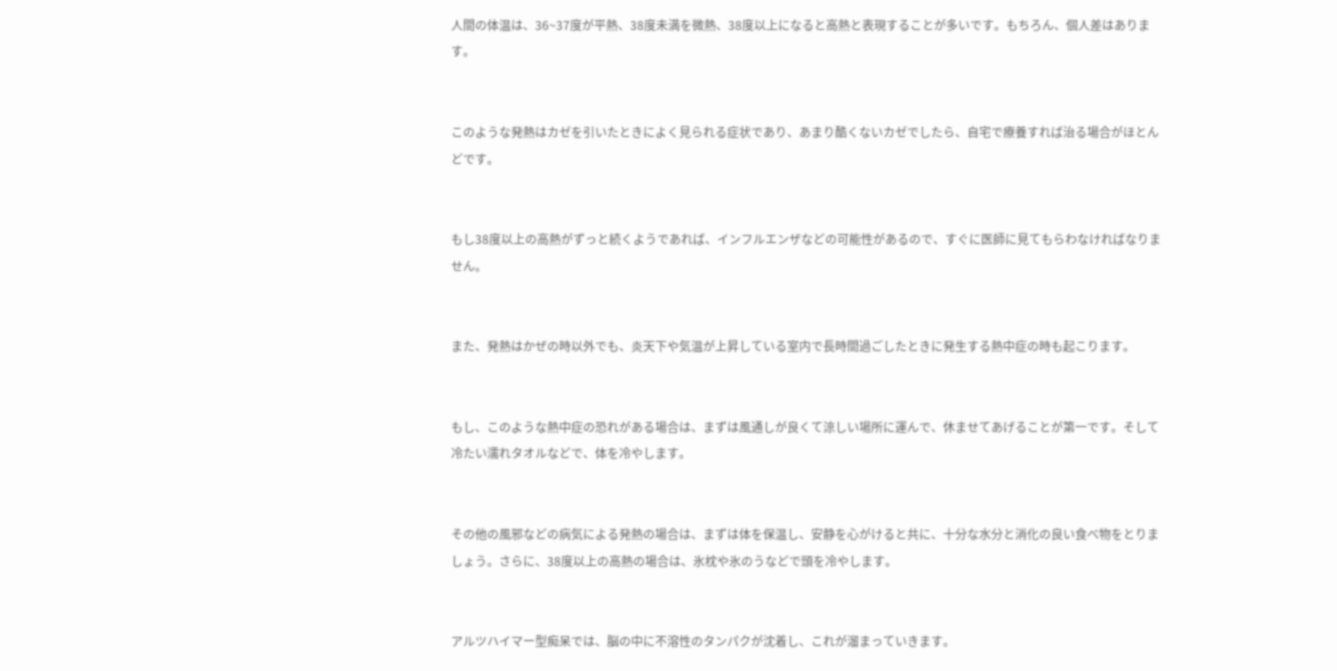人間の体温は、36~37度が平熱、38度未満を微熱、38度以上になると高熱と表現することが多いです。もちろん、個人差はあります。


このような発熱はカゼを引いたときによく見られる症状であり、あまり酷くないカゼでしたら、自宅で療養すれば治る場合がほとんどです。


もし38度以上の高熱がずっと続くようであれば、インフルエンザなどの可能性があるので、すぐに医師に見てもらわなければなりません。


また、発熱はかぜの時以外でも、炎天下や気温が上昇している室内で長時間過ごしたときに発生する熱中症の時も起こります。


もし、このような熱中症の恐れがある場合は、まずは風通しが良くて涼しい場所に運んで、休ませてあげることが第一です。そして冷たい濡れタオルなどで、体を冷やします。


その他の風邪などの病気による発熱の場合は、まずは体を保温し、安静を心がけると共に、十分な水分と消化の良い食べ物をとりましょう。さらに、38度以上の高熱の場合は、氷枕や氷のうなどで頭を冷やします。


アルツハイマー型痴呆では、脳の中に不溶性のタンパクが沈着し、これが溜まっていきます。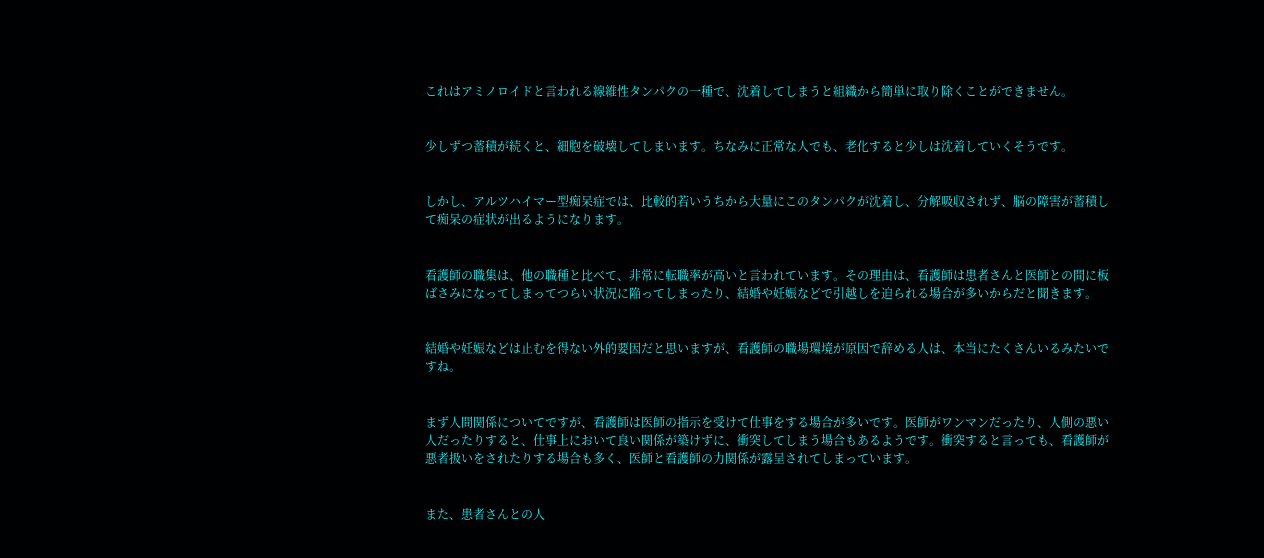これはアミノロイドと言われる線維性タンパクの一種で、沈着してしまうと組織から簡単に取り除くことができません。


少しずつ蓄積が続くと、細胞を破壊してしまいます。ちなみに正常な人でも、老化すると少しは沈着していくそうです。


しかし、アルツハイマー型痴呆症では、比較的若いうちから大量にこのタンパクが沈着し、分解吸収されず、脳の障害が蓄積して痴呆の症状が出るようになります。


看護師の職集は、他の職種と比べて、非常に転職率が高いと言われています。その理由は、看護師は患者さんと医師との間に板ばさみになってしまってつらい状況に陥ってしまったり、結婚や妊娠などで引越しを迫られる場合が多いからだと聞きます。


結婚や妊娠などは止むを得ない外的要因だと思いますが、看護師の職場環境が原因で辞める人は、本当にたくさんいるみたいですね。


まず人間関係についてですが、看護師は医師の指示を受けて仕事をする場合が多いです。医師がワンマンだったり、人側の悪い人だったりすると、仕事上において良い関係が築けずに、衝突してしまう場合もあるようです。衝突すると言っても、看護師が悪者扱いをされたりする場合も多く、医師と看護師の力関係が露呈されてしまっています。


また、患者さんとの人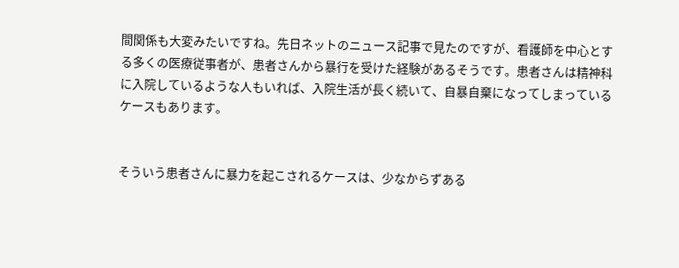間関係も大変みたいですね。先日ネットのニュース記事で見たのですが、看護師を中心とする多くの医療従事者が、患者さんから暴行を受けた経験があるそうです。患者さんは精神科に入院しているような人もいれば、入院生活が長く続いて、自暴自棄になってしまっているケースもあります。


そういう患者さんに暴力を起こされるケースは、少なからずある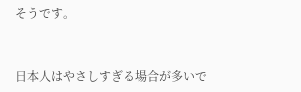そうです。


日本人はやさしすぎる場合が多いで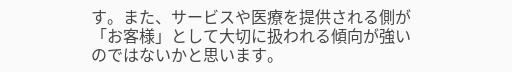す。また、サービスや医療を提供される側が「お客様」として大切に扱われる傾向が強いのではないかと思います。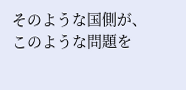そのような国側が、このような問題を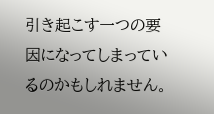引き起こす一つの要因になってしまっているのかもしれません。